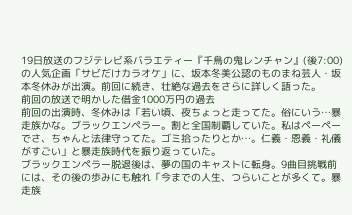19日放送のフジテレビ系バラエティー『千鳥の鬼レンチャン』(後7:00)の人気企画「サビだけカラオケ」に、坂本冬美公認のものまね芸人・坂本冬休みが出演。前回に続き、壮絶な過去をさらに詳しく語った。
前回の放送で明かした借金1000万円の過去
前回の出演時、冬休みは「若い頃、夜ちょっと走ってた。俗にいう…暴走族かな。ブラックエンペラー。割と全国制覇していた。私はペーペーでさ、ちゃんと法律守ってた。ゴミ拾ったりとか…。仁義・恩義・礼儀がすごい」と暴走族時代を振り返っていた。
ブラックエンペラー脱退後は、夢の国のキャストに転身。9曲目挑戦前には、その後の歩みにも触れ「今までの人生、つらいことが多くて。暴走族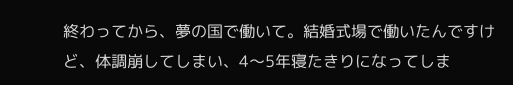終わってから、夢の国で働いて。結婚式場で働いたんですけど、体調崩してしまい、4〜5年寝たきりになってしま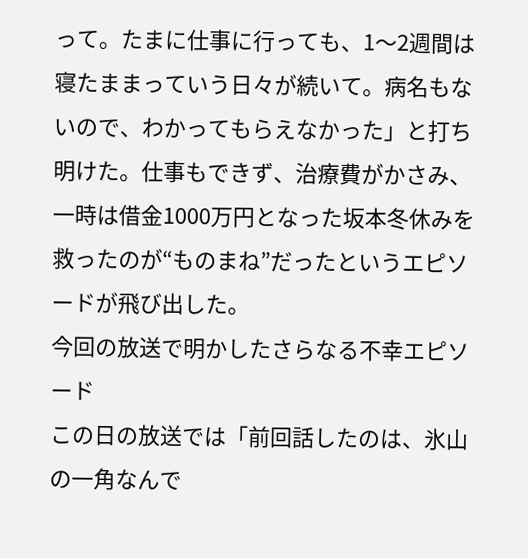って。たまに仕事に行っても、1〜2週間は寝たままっていう日々が続いて。病名もないので、わかってもらえなかった」と打ち明けた。仕事もできず、治療費がかさみ、一時は借金1000万円となった坂本冬休みを救ったのが“ものまね”だったというエピソードが飛び出した。
今回の放送で明かしたさらなる不幸エピソード
この日の放送では「前回話したのは、氷山の一角なんで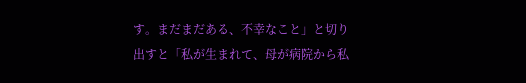す。まだまだある、不幸なこと」と切り出すと「私が生まれて、母が病院から私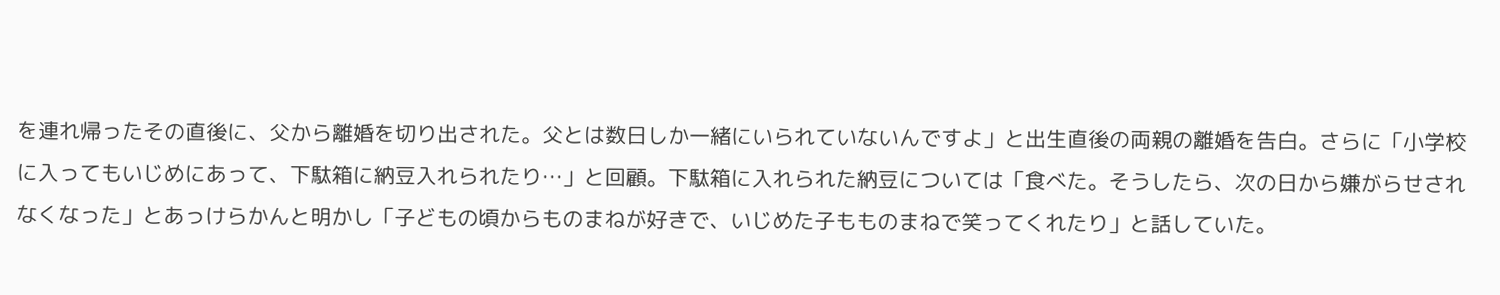を連れ帰ったその直後に、父から離婚を切り出された。父とは数日しか一緒にいられていないんですよ」と出生直後の両親の離婚を告白。さらに「小学校に入ってもいじめにあって、下駄箱に納豆入れられたり…」と回顧。下駄箱に入れられた納豆については「食べた。そうしたら、次の日から嫌がらせされなくなった」とあっけらかんと明かし「子どもの頃からものまねが好きで、いじめた子もものまねで笑ってくれたり」と話していた。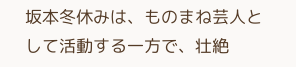坂本冬休みは、ものまね芸人として活動する一方で、壮絶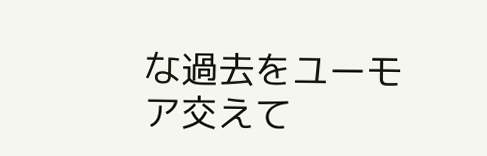な過去をユーモア交えて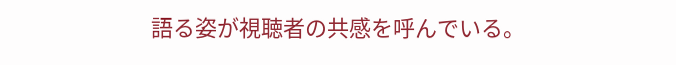語る姿が視聴者の共感を呼んでいる。